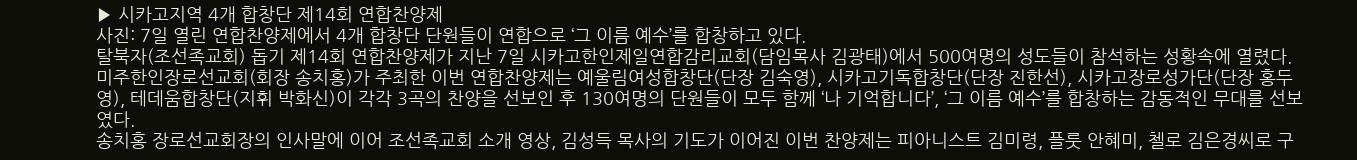▶ 시카고지역 4개 합창단 제14회 연합찬양제
사진: 7일 열린 연합찬양제에서 4개 합창단 단원들이 연합으로 ‘그 이름 예수’를 합창하고 있다.
탈북자(조선족교회) 돕기 제14회 연합찬양제가 지난 7일 시카고한인제일연합감리교회(담임목사 김광태)에서 500여명의 성도들이 참석하는 성황속에 열렸다.
미주한인장로선교회(회장 송치홍)가 주최한 이번 연합찬양제는 예울림여성합창단(단장 김숙영), 시카고기독합창단(단장 진한선), 시카고장로성가단(단장 홍두영), 테데움합창단(지휘 박화신)이 각각 3곡의 찬양을 선보인 후 130여명의 단원들이 모두 함께 ‘나 기억합니다’, ‘그 이름 예수’를 합창하는 감동적인 무대를 선보였다.
송치홍 장로선교회장의 인사말에 이어 조선족교회 소개 영상, 김성득 목사의 기도가 이어진 이번 찬양제는 피아니스트 김미령, 플룻 안혜미, 첼로 김은경씨로 구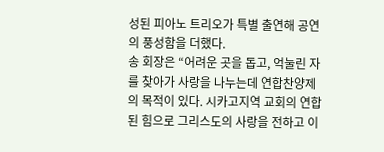성된 피아노 트리오가 특별 출연해 공연의 풍성함을 더했다.
송 회장은 “어려운 곳을 돕고, 억눌린 자를 찾아가 사랑을 나누는데 연합찬양제의 목적이 있다. 시카고지역 교회의 연합된 힘으로 그리스도의 사랑을 전하고 이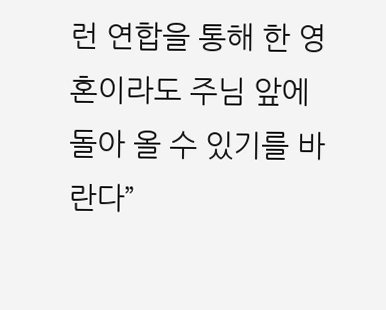런 연합을 통해 한 영혼이라도 주님 앞에 돌아 올 수 있기를 바란다”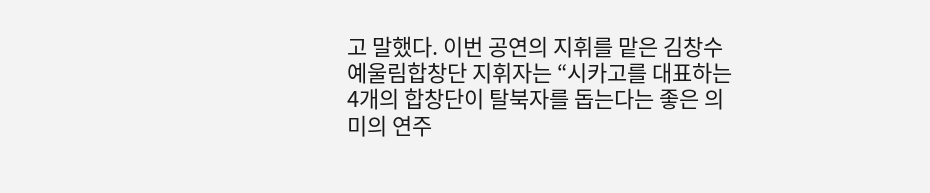고 말했다. 이번 공연의 지휘를 맡은 김창수 예울림합창단 지휘자는 “시카고를 대표하는 4개의 합창단이 탈북자를 돕는다는 좋은 의미의 연주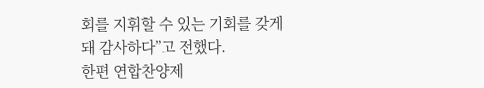회를 지휘할 수 있는 기회를 갖게 돼 감사하다”고 전했다.
한편 연합찬양제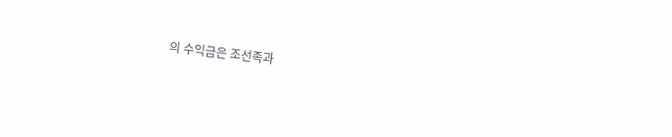의 수익금은 조선족과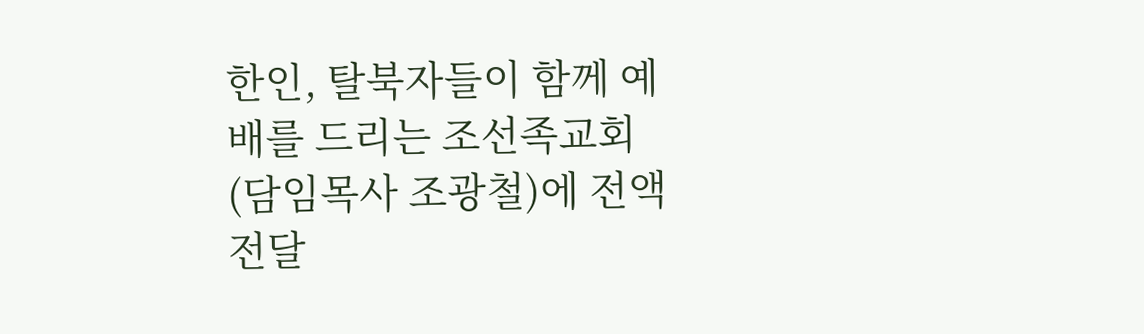한인, 탈북자들이 함께 예배를 드리는 조선족교회(담임목사 조광철)에 전액 전달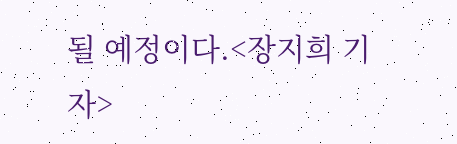될 예정이다.<장지희 기자>